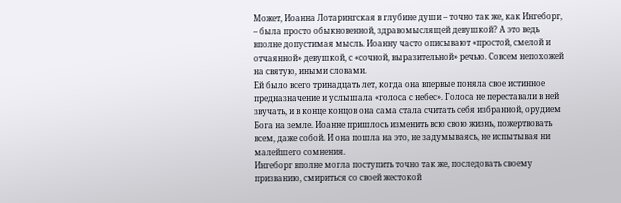Может, Иоанна Лотарингская в глубине души – точно так же, как Ингеборг, – была просто обыкновенной, здравомыслящей девушкой? А это ведь вполне допустимая мысль. Иоанну часто описывают «простой, смелой и отчаянной» девушкой, с «сочной, выразительной» речью. Совсем непохожей на святую, иными словами.
Ей было всего тринадцать лет, когда она впервые поняла свое истинное предназначение и услышала «голоса с небес». Голоса не переставали в ней звучать, и в конце концов она сама стала считать себя избранной, орудием Бога на земле. Иоанне пришлось изменить всю свою жизнь, пожертвовать всем, даже собой. И она пошла на это, не задумываясь, не испытывая ни малейшего сомнения.
Ингеборг вполне могла поступить точно так же, последовать своему призванию, смириться со своей жестокой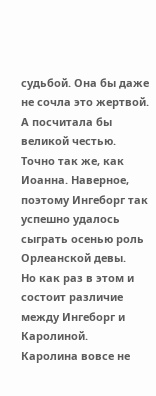судьбой. Она бы даже не сочла это жертвой. А посчитала бы великой честью. Точно так же, как Иоанна. Наверное, поэтому Ингеборг так успешно удалось сыграть осенью роль Орлеанской девы.
Но как раз в этом и состоит различие между Ингеборг и Каролиной.
Каролина вовсе не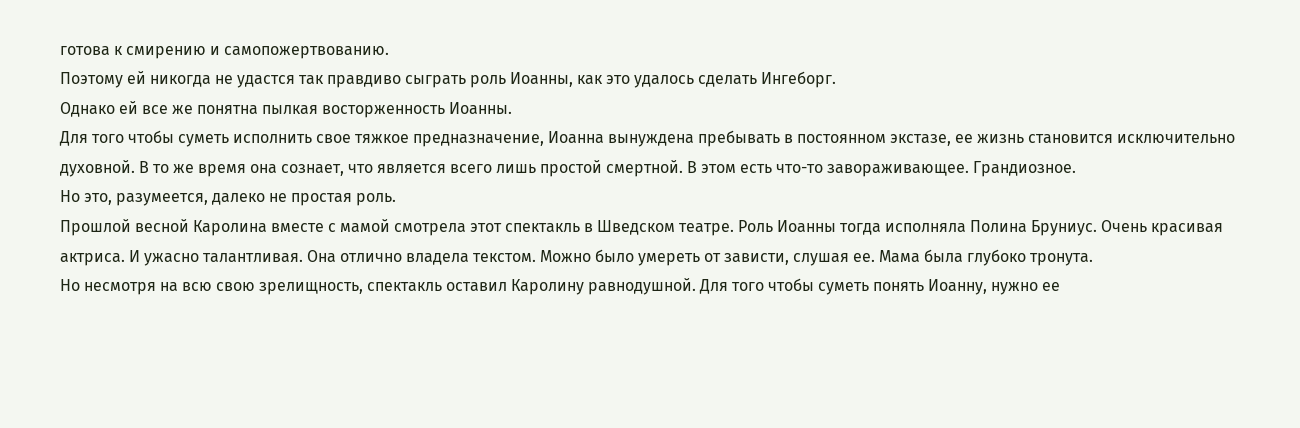готова к смирению и самопожертвованию.
Поэтому ей никогда не удастся так правдиво сыграть роль Иоанны, как это удалось сделать Ингеборг.
Однако ей все же понятна пылкая восторженность Иоанны.
Для того чтобы суметь исполнить свое тяжкое предназначение, Иоанна вынуждена пребывать в постоянном экстазе, ее жизнь становится исключительно духовной. В то же время она сознает, что является всего лишь простой смертной. В этом есть что-то завораживающее. Грандиозное.
Но это, разумеется, далеко не простая роль.
Прошлой весной Каролина вместе с мамой смотрела этот спектакль в Шведском театре. Роль Иоанны тогда исполняла Полина Бруниус. Очень красивая актриса. И ужасно талантливая. Она отлично владела текстом. Можно было умереть от зависти, слушая ее. Мама была глубоко тронута.
Но несмотря на всю свою зрелищность, спектакль оставил Каролину равнодушной. Для того чтобы суметь понять Иоанну, нужно ее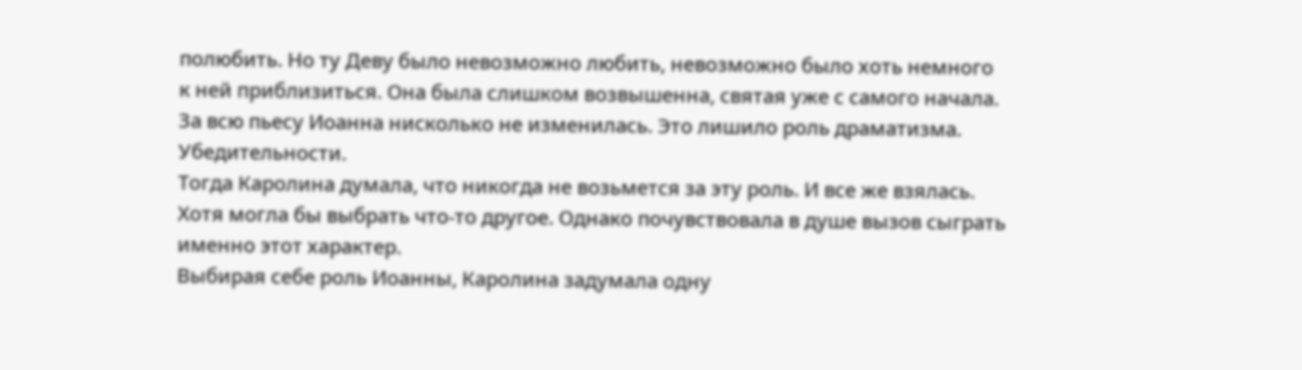полюбить. Но ту Деву было невозможно любить, невозможно было хоть немного к ней приблизиться. Она была слишком возвышенна, святая уже с самого начала.
За всю пьесу Иоанна нисколько не изменилась. Это лишило роль драматизма. Убедительности.
Тогда Каролина думала, что никогда не возьмется за эту роль. И все же взялась. Хотя могла бы выбрать что-то другое. Однако почувствовала в душе вызов сыграть именно этот характер.
Выбирая себе роль Иоанны, Каролина задумала одну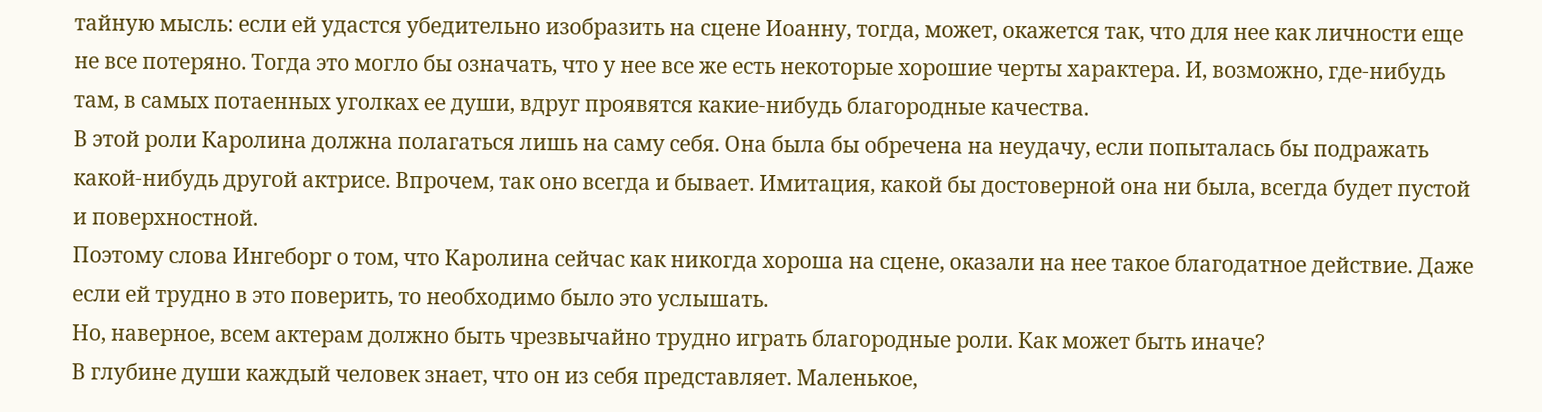тайную мысль: если ей удастся убедительно изобразить на сцене Иоанну, тогда, может, окажется так, что для нее как личности еще не все потеряно. Тогда это могло бы означать, что у нее все же есть некоторые хорошие черты характера. И, возможно, где-нибудь там, в самых потаенных уголках ее души, вдруг проявятся какие-нибудь благородные качества.
В этой роли Каролина должна полагаться лишь на саму себя. Она была бы обречена на неудачу, если попыталась бы подражать какой-нибудь другой актрисе. Впрочем, так оно всегда и бывает. Имитация, какой бы достоверной она ни была, всегда будет пустой и поверхностной.
Поэтому слова Ингеборг о том, что Каролина сейчас как никогда хороша на сцене, оказали на нее такое благодатное действие. Даже если ей трудно в это поверить, то необходимо было это услышать.
Но, наверное, всем актерам должно быть чрезвычайно трудно играть благородные роли. Как может быть иначе?
В глубине души каждый человек знает, что он из себя представляет. Маленькое,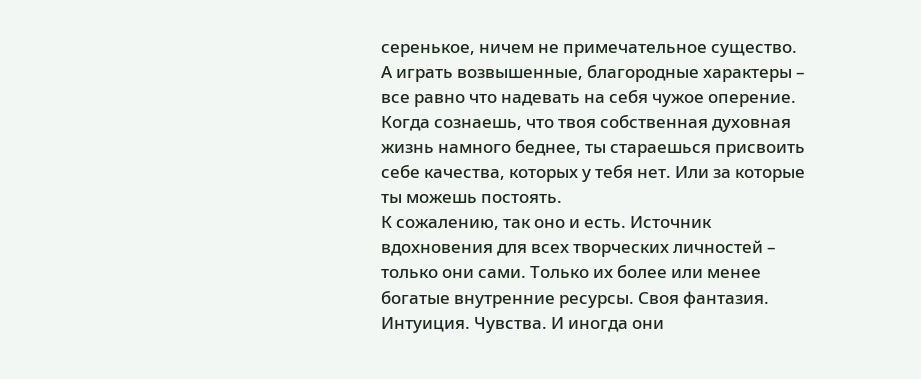серенькое, ничем не примечательное существо. А играть возвышенные, благородные характеры – все равно что надевать на себя чужое оперение. Когда сознаешь, что твоя собственная духовная жизнь намного беднее, ты стараешься присвоить себе качества, которых у тебя нет. Или за которые ты можешь постоять.
К сожалению, так оно и есть. Источник вдохновения для всех творческих личностей – только они сами. Только их более или менее богатые внутренние ресурсы. Своя фантазия. Интуиция. Чувства. И иногда они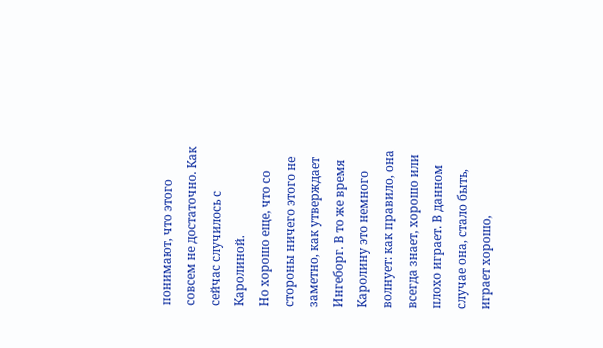понимают, что этого совсем не достаточно. Как сейчас случилось с Каролиной.
Но хорошо еще, что со стороны ничего этого не заметно, как утверждает Ингеборг. В то же время Каролину это немного волнует: как правило, она всегда знает, хорошо или плохо играет. В данном случае она, стало быть, играет хорошо,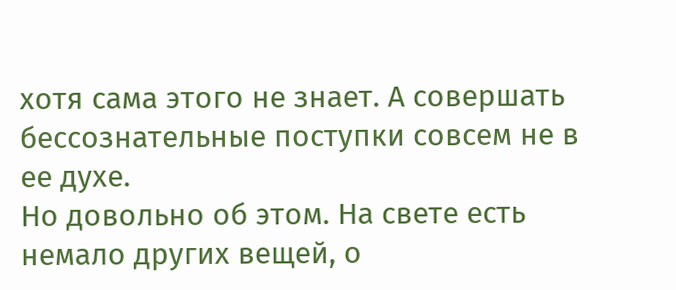хотя сама этого не знает. А совершать бессознательные поступки совсем не в ее духе.
Но довольно об этом. На свете есть немало других вещей, о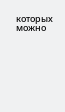которых можно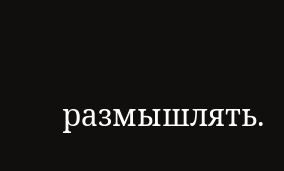размышлять.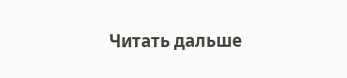Читать дальше